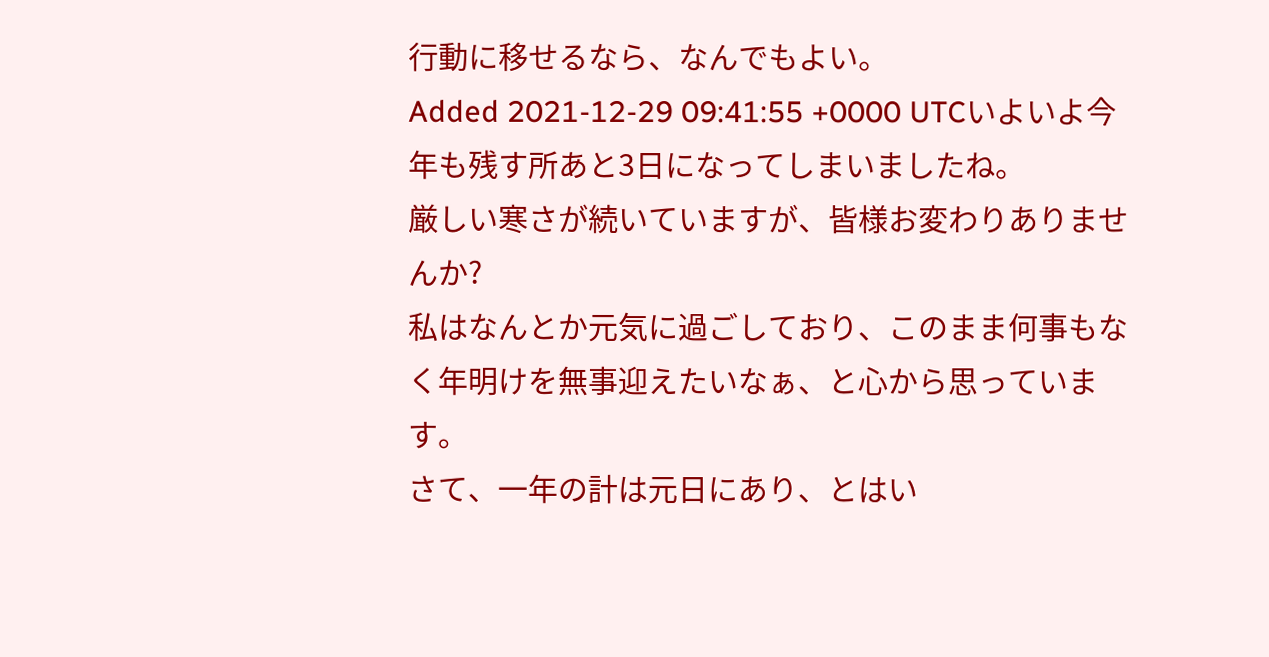行動に移せるなら、なんでもよい。
Added 2021-12-29 09:41:55 +0000 UTCいよいよ今年も残す所あと3日になってしまいましたね。
厳しい寒さが続いていますが、皆様お変わりありませんか?
私はなんとか元気に過ごしており、このまま何事もなく年明けを無事迎えたいなぁ、と心から思っています。
さて、一年の計は元日にあり、とはい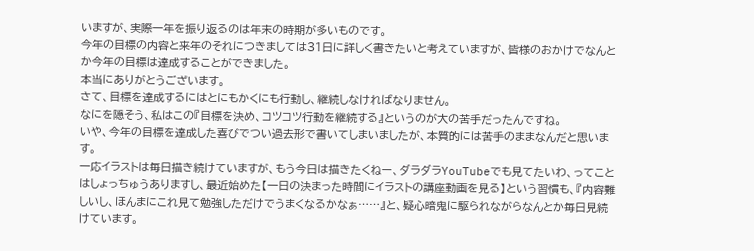いますが、実際一年を振り返るのは年末の時期が多いものです。
今年の目標の内容と来年のそれにつきましては31日に詳しく書きたいと考えていますが、皆様のおかけでなんとか今年の目標は達成することができました。
本当にありがとうございます。
さて、目標を達成するにはとにもかくにも行動し、継続しなければなりません。
なにを隠そう、私はこの『目標を決め、コツコツ行動を継続する』というのが大の苦手だったんですね。
いや、今年の目標を達成した喜びでつい過去形で書いてしまいましたが、本質的には苦手のままなんだと思います。
一応イラストは毎日描き続けていますが、もう今日は描きたくねー、ダラダラYouTubeでも見てたいわ、ってことはしょっちゅうありますし、最近始めた【一日の決まった時間にイラストの講座動画を見る】という習慣も、『内容難しいし、ほんまにこれ見て勉強しただけでうまくなるかなぁ……』と、疑心暗鬼に駆られながらなんとか毎日見続けています。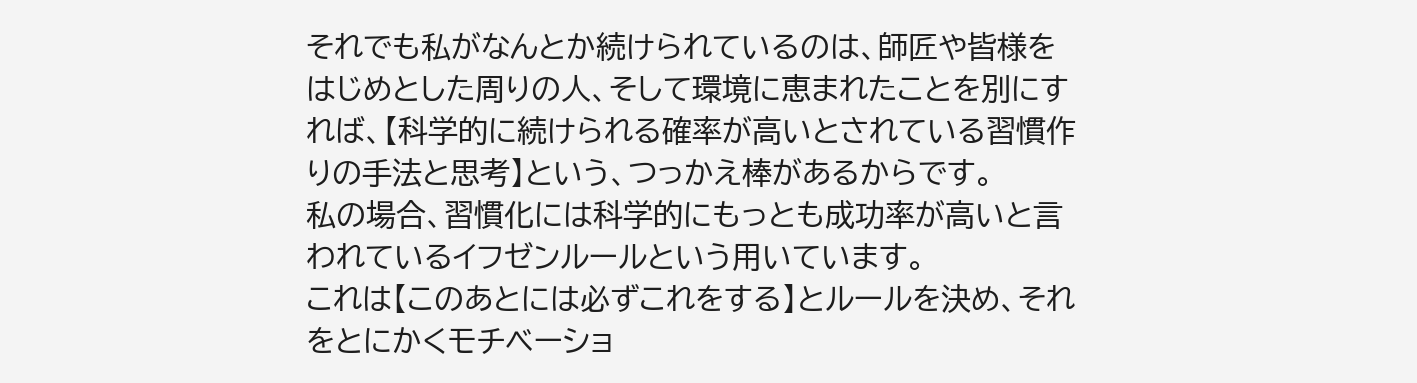それでも私がなんとか続けられているのは、師匠や皆様をはじめとした周りの人、そして環境に恵まれたことを別にすれば、【科学的に続けられる確率が高いとされている習慣作りの手法と思考】という、つっかえ棒があるからです。
私の場合、習慣化には科学的にもっとも成功率が高いと言われているイフゼンルールという用いています。
これは【このあとには必ずこれをする】とルールを決め、それをとにかくモチベーショ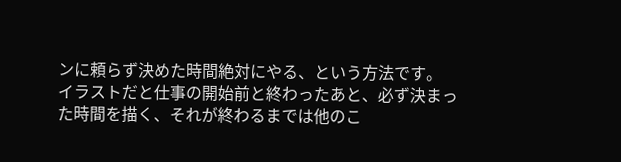ンに頼らず決めた時間絶対にやる、という方法です。
イラストだと仕事の開始前と終わったあと、必ず決まった時間を描く、それが終わるまでは他のこ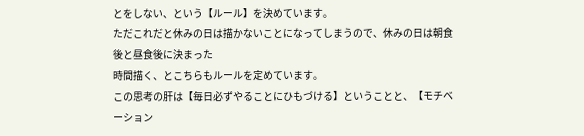とをしない、という【ルール】を決めています。
ただこれだと休みの日は描かないことになってしまうので、休みの日は朝食後と昼食後に決まった
時間描く、とこちらもルールを定めています。
この思考の肝は【毎日必ずやることにひもづける】ということと、【モチベーション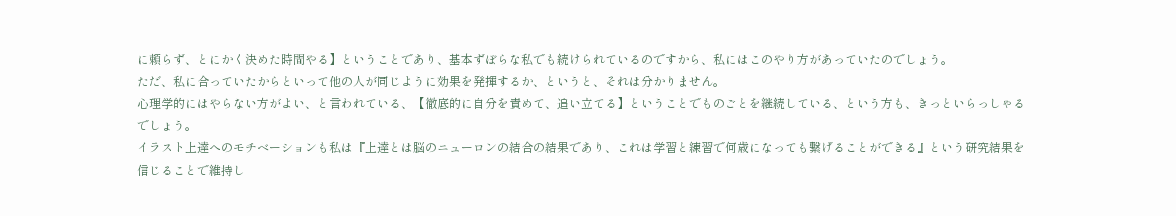に頼らず、とにかく決めた時間やる】ということであり、基本ずぼらな私でも続けられているのですから、私にはこのやり方があっていたのでしょう。
ただ、私に合っていたからといって他の人が同じように効果を発揮するか、というと、それは分かりません。
心理学的にはやらない方がよい、と言われている、【徹底的に自分を責めて、追い立てる】ということでものごとを継続している、という方も、きっといらっしゃるでしょう。
イラスト上達へのモチベーションも私は『上達とは脳のニューロンの結合の結果であり、これは学習と練習で何歳になっても繋げることができる』という研究結果を信じることで維持し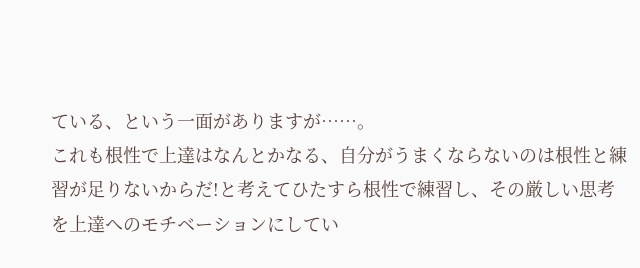ている、という一面がありますが……。
これも根性で上達はなんとかなる、自分がうまくならないのは根性と練習が足りないからだ!と考えてひたすら根性で練習し、その厳しい思考を上達へのモチベーションにしてい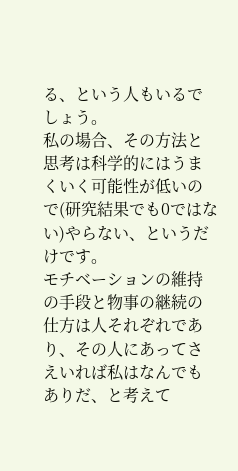る、という人もいるでしょう。
私の場合、その方法と思考は科学的にはうまくいく可能性が低いので(研究結果でも0ではない)やらない、というだけです。
モチベーションの維持の手段と物事の継続の仕方は人それぞれであり、その人にあってさえいれば私はなんでもありだ、と考えて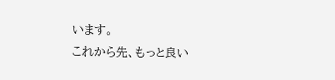います。
これから先、もっと良い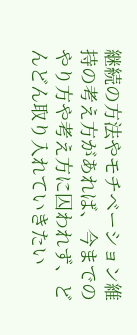継続の方法やモチベーション維持の考え方があれば、今までのやり方や考え方に囚われず、どんどん取り入れていきたい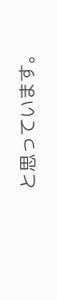と思っています。